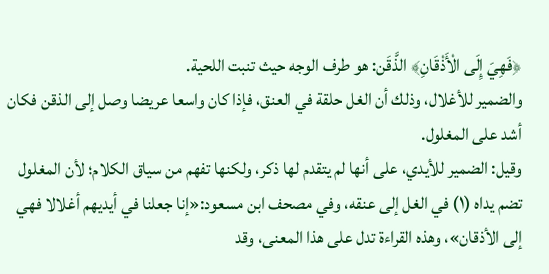﴿فَهِيَ إِلَى الْأَذْقَانِ﴾ الذَّقَن: هو طرف الوجه حيث تنبت اللحية.
والضمير للأغلال، وذلك أن الغل حلقة في العنق، فإذا كان واسعا عريضا وصل إلى الذقن فكان أشد على المغلول.
وقيل: الضمير للأيدي، على أنها لم يتقدم لها ذكر، ولكنها تفهم من سياق الكلام؛ لأن المغلول تضم يداه (١) في الغل إلى عنقه، وفي مصحف ابن مسعود:«إنا جعلنا في أيديهم أغلالا فهي إلى الأذقان»، وهذه القراءة تدل على هذا المعنى، وقد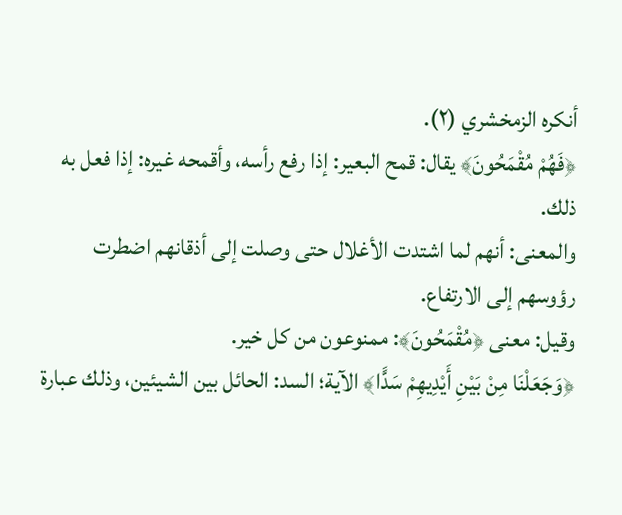أنكره الزمخشري (٢).
﴿فَهُمْ مُقْمَحُونَ﴾ يقال: قمح البعير: إذا رفع رأسه، وأقمحه غيره: إذا فعل به ذلك.
والمعنى: أنهم لما اشتدت الأغلال حتى وصلت إلى أذقانهم اضطرت رؤوسهم إلى الارتفاع.
وقيل: معنى ﴿مُقْمَحُونَ﴾: ممنوعون من كل خير.
﴿وَجَعَلْنَا مِنْ بَيْنِ أَيْدِيهِمْ سَدًّا﴾ الآية؛ السد: الحائل بين الشيئين، وذلك عبارة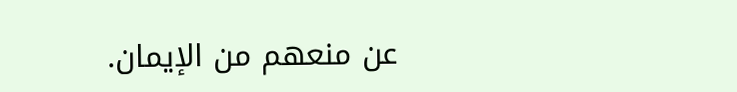عن منعهم من الإيمان.